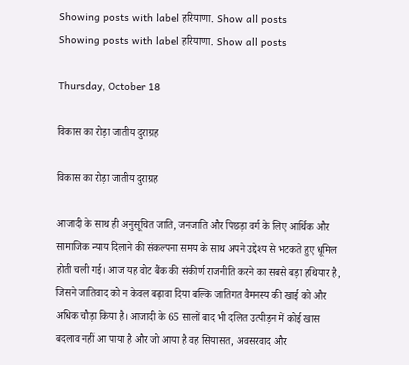Showing posts with label हरियाणा. Show all posts
Showing posts with label हरियाणा. Show all posts

Thursday, October 18

विकास का रोड़ा जातीय दुराग्रह

विकास का रोड़ा जातीय दुराग्रह

आजादी के साथ ही अनुसूचित जाति, जनजाति और पिछड़ा वर्ग के लिए आर्थिक और सामाजिक न्याय दिलाने की संकल्पना समय के साथ अपने उद्देश्य से भटकते हुए धूमिल होती चली गई। आज यह वोट बैंक की संकीर्ण राजनीति करने का सबसे बड़ा हथियार है, जिसने जातिवाद को न केवल बढ़ावा दिया बल्कि जातिगत वैमनस्य की खाई को और अधिक चौड़ा किया है। आजादी के 65 सालों बाद भी दलित उत्पीड़न में कोई खास बदलाव नहीं आ पाया है और जो आया है वह सियासत, अवसरवाद और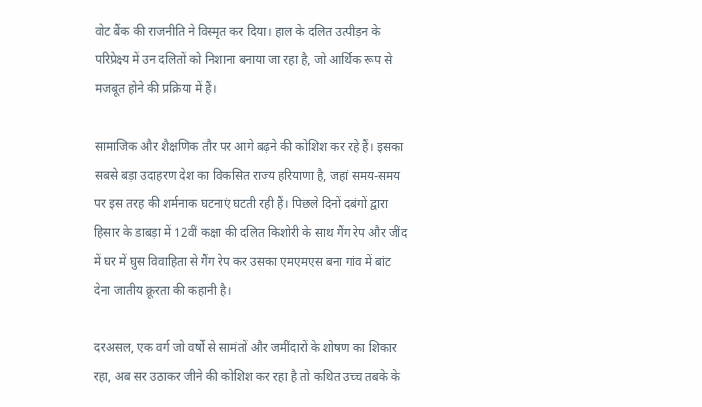वोट बैंक की राजनीति ने विस्मृत कर दिया। हाल के दलित उत्पीड़न के परिप्रेक्ष्य में उन दलितों को निशाना बनाया जा रहा है, जो आर्थिक रूप से मजबूत होने की प्रक्रिया में हैं।

सामाजिक और शैक्षणिक तौर पर आगे बढ़ने की कोशिश कर रहे हैं। इसका सबसे बड़ा उदाहरण देश का विकसित राज्य हरियाणा है, जहां समय-समय पर इस तरह की शर्मनाक घटनाएं घटती रही हैं। पिछले दिनों दबंगों द्वारा हिसार के डाबड़ा में 12वीं कक्षा की दलित किशोरी के साथ गैंग रेप और जींद में घर में घुस विवाहिता से गैंग रेप कर उसका एमएमएस बना गांव में बांट देना जातीय क्रूरता की कहानी है।

दरअसल, एक वर्ग जो वर्षो से सामंतों और जमींदारों के शोषण का शिकार रहा, अब सर उठाकर जीने की कोशिश कर रहा है तो कथित उच्च तबके के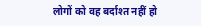लोगों को वह बर्दाश्त नहीं हो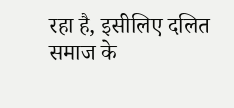रहा है, इसीलिए दलित समाज के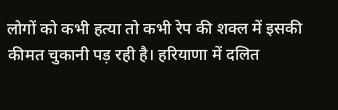लोगों को कभी हत्या तो कभी रेप की शक्ल में इसकी कीमत चुकानी पड़ रही है। हरियाणा में दलित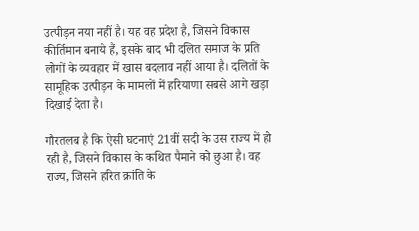उत्पीड़न नया नहीं है। यह वह प्रदेश है, जिसने विकास कीर्तिमान बनाये हैं, इसके बाद भी दलित समाज के प्रति लोगों के व्यवहार में खास बदलाव नहीं आया है। दलितों के सामूहिक उत्पीड़न के मामलों में हरियाणा सबसे आगे खड़ा दिखाई देता है।

गौरतलब है कि ऐसी घटनाएं 21वीं सदी के उस राज्य में हो रही है, जिसने विकास के कथित पैमाने को छुआ है। वह राज्य, जिसने हरित क्रांति के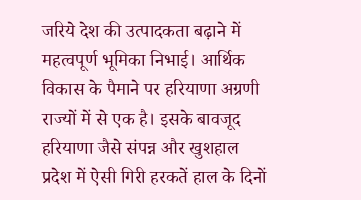जरिये देश की उत्पादकता बढ़ाने में महत्वपूर्ण भूमिका निभाई। आर्थिक विकास के पैमाने पर हरियाणा अग्रणी राज्यों में से एक है। इसके बावजूद हरियाणा जैसे संपन्न और खुशहाल प्रदेश में ऐसी गिरी हरकतें हाल के दिनों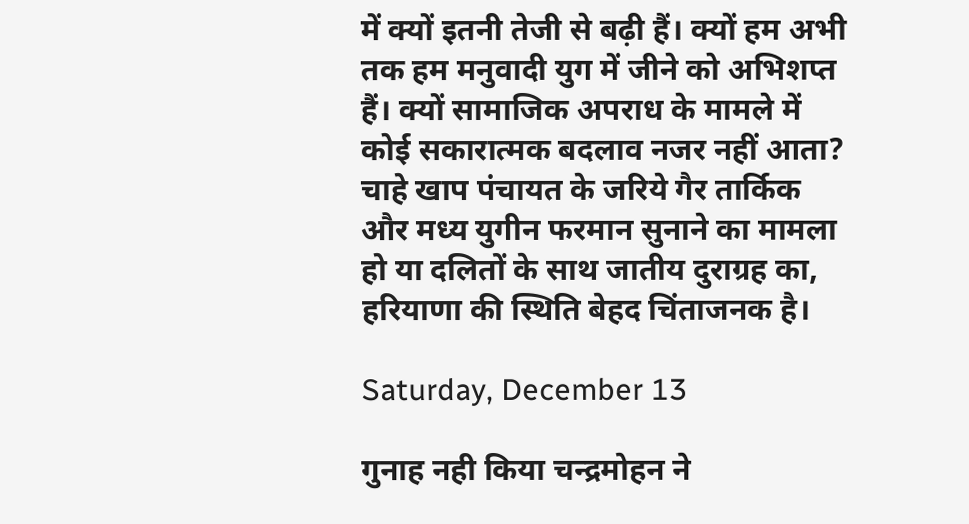में क्यों इतनी तेजी से बढ़ी हैं। क्यों हम अभी तक हम मनुवादी युग में जीने को अभिशप्त हैं। क्यों सामाजिक अपराध के मामले में कोई सकारात्मक बदलाव नजर नहीं आता? चाहे खाप पंचायत के जरिये गैर तार्किक और मध्य युगीन फरमान सुनाने का मामला हो या दलितों के साथ जातीय दुराग्रह का, हरियाणा की स्थिति बेहद चिंताजनक है।

Saturday, December 13

गुनाह नही किया चन्द्रमोहन ने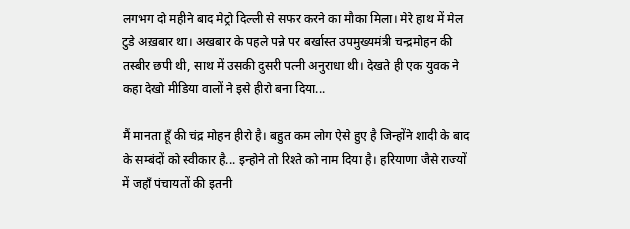लगभग दो महीने बाद मेट्रो दिल्ली से सफर करने का मौका मिला। मेरे हाथ में मेल टुडे अख़बार था। अखबार के पहले पन्ने पर बर्खास्त उपमुख्यमंत्री चन्द्रमोहन की तस्बीर छपी थी, साथ में उसकी दुसरी पत्नी अनुराधा थी। देखते ही एक युवक ने कहा देखो मीडिया वालों ने इसे हीरो बना दिया...

मैं मानता हूँ की चंद्र मोहन हीरो है। बहुत कम लोग ऐसे हुए है जिन्होंने शादी के बाद के सम्बंदों को स्वीकार है... इन्होने तो रिश्ते को नाम दिया है। हरियाणा जैसे राज्यों में जहाँ पंचायतों की इतनी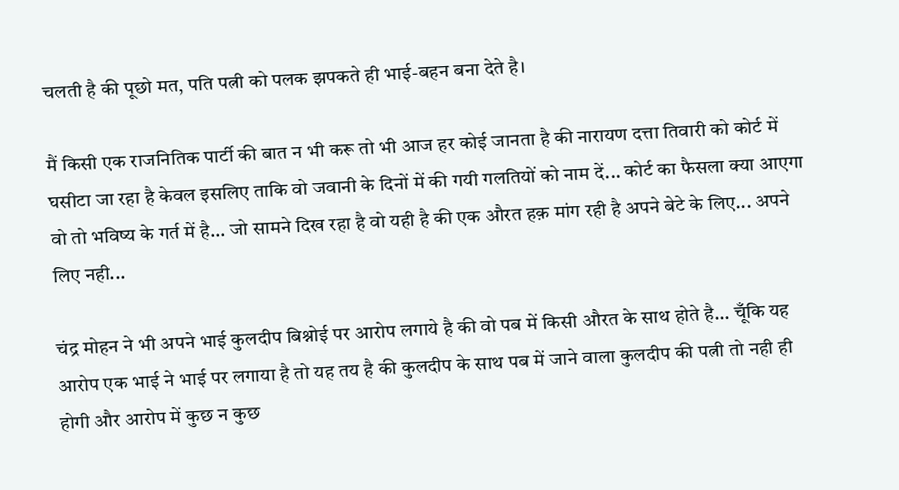चलती है की पूछो मत, पति पत्नी को पलक झपकते ही भाई-बहन बना देते है।

मैं किसी एक राजनितिक पार्टी की बात न भी करू तो भी आज हर कोई जानता है की नारायण दत्ता तिवारी को कोर्ट में घसीटा जा रहा है केवल इसलिए ताकि वो जवानी के दिनों में की गयी गलतियों को नाम दें... कोर्ट का फैसला क्या आएगा वो तो भविष्य के गर्त में है... जो सामने दिख रहा है वो यही है की एक औरत हक़ मांग रही है अपने बेटे के लिए... अपने लिए नही...

चंद्र मोहन ने भी अपने भाई कुलदीप बिश्नोई पर आरोप लगाये है की वो पब में किसी औरत के साथ होते है... चूँकि यह आरोप एक भाई ने भाई पर लगाया है तो यह तय है की कुलदीप के साथ पब में जाने वाला कुलदीप की पत्नी तो नही ही होगी और आरोप में कुछ न कुछ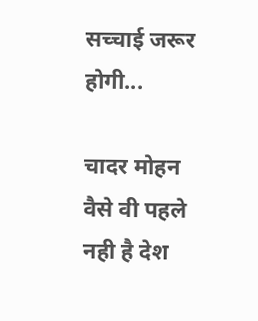सच्चाई जरूर होगी...

चादर मोहन वैसे वी पहले नही है देश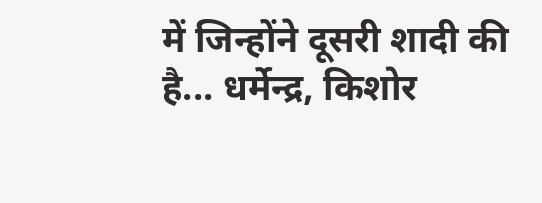में जिन्होंने दूसरी शादी की है... धर्मेन्द्र, किशोर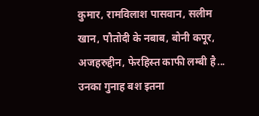कुमार, रामविलाश पासवान, सलीम खान, पौतोदी के नबाब, बोनी कपूर, अजहरुद्दीन, फेरहिस्त काफी लम्बी है... उनका गुनाह बश इतना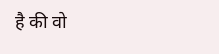है की वो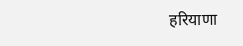हरियाणा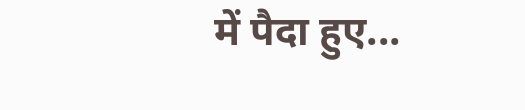में पैदा हुए...